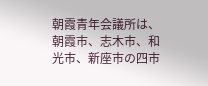朝霞青年会議所は、朝霞市、志木市、和光市、新座市の四市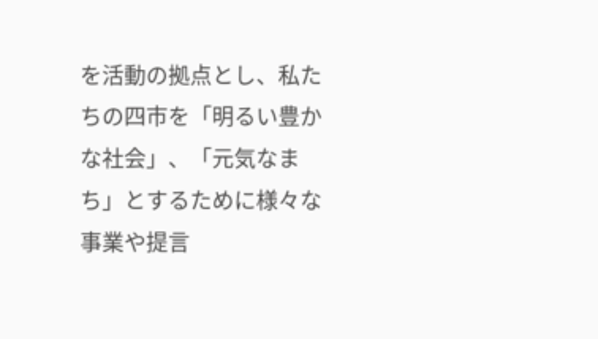を活動の拠点とし、私たちの四市を「明るい豊かな社会」、「元気なまち」とするために様々な事業や提言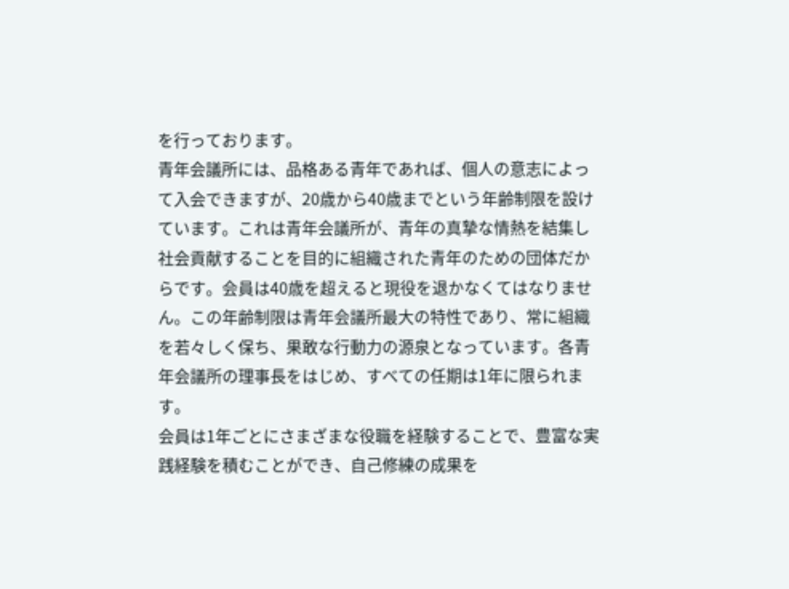を行っております。
青年会議所には、品格ある青年であれば、個人の意志によって入会できますが、20歳から40歳までという年齢制限を設けています。これは青年会議所が、青年の真摯な情熱を結集し社会貢献することを目的に組織された青年のための団体だからです。会員は40歳を超えると現役を退かなくてはなりません。この年齢制限は青年会議所最大の特性であり、常に組織を若々しく保ち、果敢な行動力の源泉となっています。各青年会議所の理事長をはじめ、すべての任期は1年に限られます。
会員は1年ごとにさまざまな役職を経験することで、豊富な実践経験を積むことができ、自己修練の成果を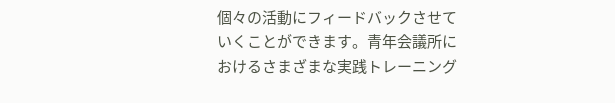個々の活動にフィードバックさせていくことができます。青年会議所におけるさまざまな実践トレーニング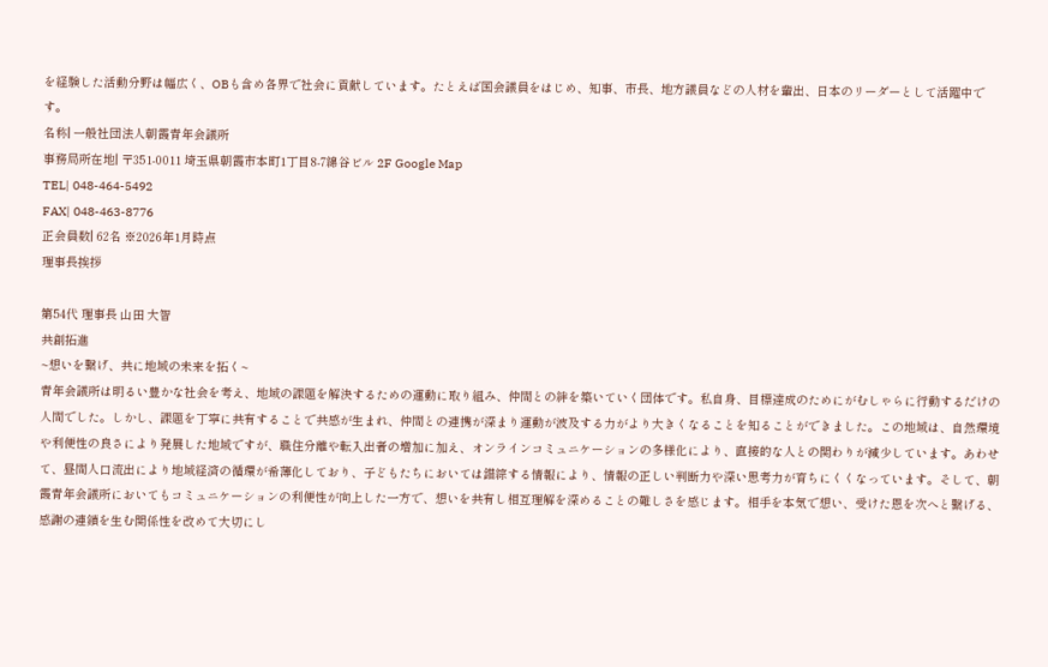を経験した活動分野は幅広く、OBも含め各界で社会に貢献しています。たとえば国会議員をはじめ、知事、市長、地方議員などの人材を輩出、日本のリーダーとして活躍中です。
名称| 一般社団法人朝霞青年会議所
事務局所在地| 〒351-0011 埼玉県朝霞市本町1丁目8-7綿谷ビル 2F Google Map
TEL| 048-464-5492
FAX| 048-463-8776
正会員数| 62名 ※2026年1月時点
理事長挨拶

第54代 理事長 山田 大智
共創拓進
~想いを繋げ、共に地域の未来を拓く~
青年会議所は明るい豊かな社会を考え、地域の課題を解決するための運動に取り組み、仲間との絆を築いていく団体です。私自身、目標達成のためにがむしゃらに行動するだけの人間でした。しかし、課題を丁寧に共有することで共感が生まれ、仲間との連携が深まり運動が波及する力がより大きくなることを知ることができました。この地域は、自然環境や利便性の良さにより発展した地域ですが、職住分離や転入出者の増加に加え、オンラインコミュニケーションの多様化により、直接的な人との関わりが減少しています。あわせて、昼間人口流出により地域経済の循環が希薄化しており、子どもたちにおいては錯綜する情報により、情報の正しい判断力や深い思考力が育ちにくくなっています。そして、朝霞青年会議所においてもコミュニケーションの利便性が向上した一方で、想いを共有し相互理解を深めることの難しさを感じます。相手を本気で想い、受けた恩を次へと繋げる、感謝の連鎖を生む関係性を改めて大切にし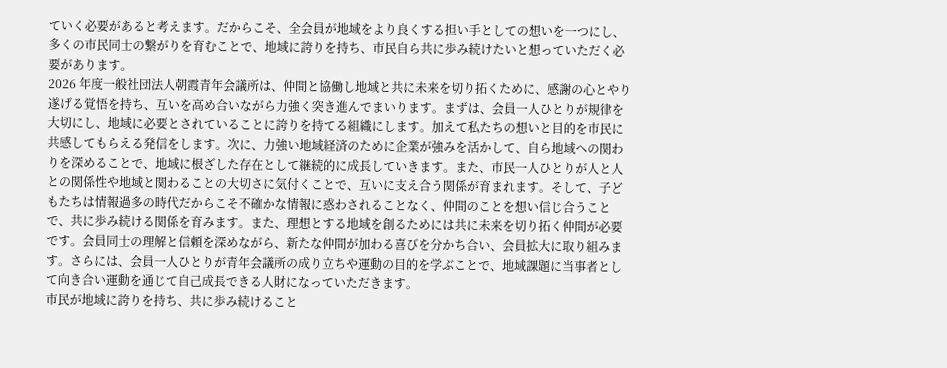ていく必要があると考えます。だからこそ、全会員が地域をより良くする担い手としての想いを一つにし、多くの市民同士の繋がりを育むことで、地域に誇りを持ち、市民自ら共に歩み続けたいと想っていただく必要があります。
2026 年度一般社団法人朝霞青年会議所は、仲間と協働し地域と共に未来を切り拓くために、感謝の心とやり遂げる覚悟を持ち、互いを高め合いながら力強く突き進んでまいります。まずは、会員一人ひとりが規律を大切にし、地域に必要とされていることに誇りを持てる組織にします。加えて私たちの想いと目的を市民に共感してもらえる発信をします。次に、力強い地域経済のために企業が強みを活かして、自ら地域への関わりを深めることで、地域に根ざした存在として継続的に成長していきます。また、市民一人ひとりが人と人との関係性や地域と関わることの大切さに気付くことで、互いに支え合う関係が育まれます。そして、子どもたちは情報過多の時代だからこそ不確かな情報に惑わされることなく、仲間のことを想い信じ合うことで、共に歩み続ける関係を育みます。また、理想とする地域を創るためには共に未来を切り拓く仲間が必要です。会員同士の理解と信頼を深めながら、新たな仲間が加わる喜びを分かち合い、会員拡大に取り組みます。さらには、会員一人ひとりが青年会議所の成り立ちや運動の目的を学ぶことで、地域課題に当事者として向き合い運動を通じて自己成長できる人財になっていただきます。
市民が地域に誇りを持ち、共に歩み続けること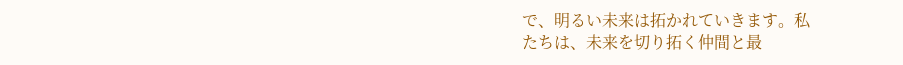で、明るい未来は拓かれていきます。私
たちは、未来を切り拓く仲間と最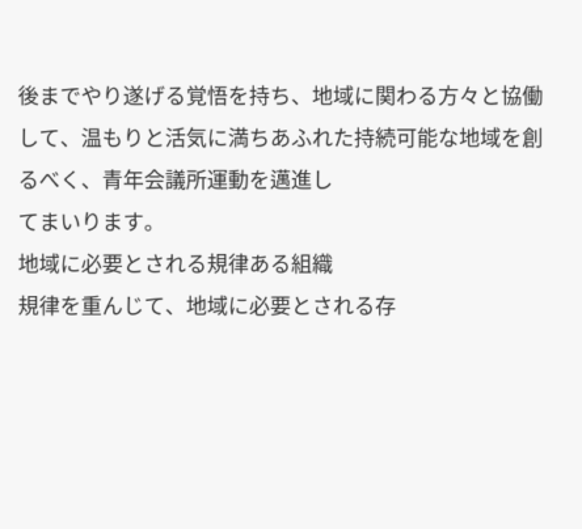後までやり遂げる覚悟を持ち、地域に関わる方々と協働
して、温もりと活気に満ちあふれた持続可能な地域を創るべく、青年会議所運動を邁進し
てまいります。
地域に必要とされる規律ある組織
規律を重んじて、地域に必要とされる存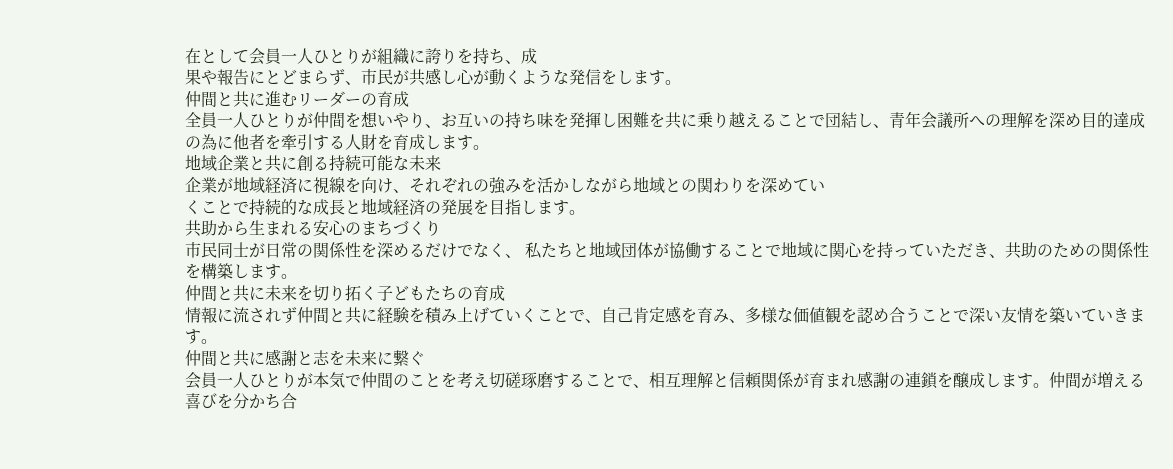在として会員一人ひとりが組織に誇りを持ち、成
果や報告にとどまらず、市民が共感し心が動くような発信をします。
仲間と共に進むリーダーの育成
全員一人ひとりが仲間を想いやり、お互いの持ち味を発揮し困難を共に乗り越えることで団結し、青年会議所への理解を深め目的達成の為に他者を牽引する人財を育成します。
地域企業と共に創る持続可能な未来
企業が地域経済に視線を向け、それぞれの強みを活かしながら地域との関わりを深めてい
くことで持続的な成長と地域経済の発展を目指します。
共助から生まれる安心のまちづくり
市民同士が日常の関係性を深めるだけでなく、 私たちと地域団体が協働することで地域に関心を持っていただき、共助のための関係性を構築します。
仲間と共に未来を切り拓く子どもたちの育成
情報に流されず仲間と共に経験を積み上げていくことで、自己肯定感を育み、多様な価値観を認め合うことで深い友情を築いていきます。
仲間と共に感謝と志を未来に繋ぐ
会員一人ひとりが本気で仲間のことを考え切磋琢磨することで、相互理解と信頼関係が育まれ感謝の連鎖を醸成します。仲間が増える喜びを分かち合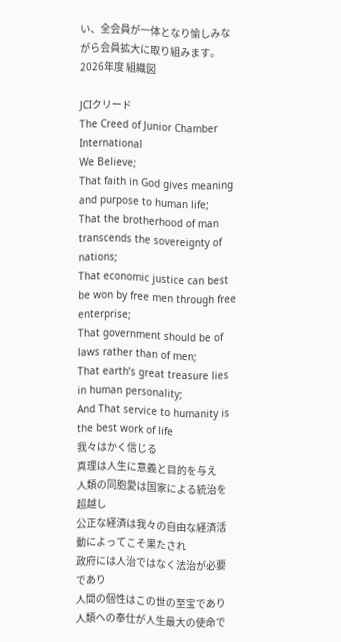い、全会員が一体となり愉しみながら会員拡大に取り組みます。
2026年度 組織図

JCIクリード
The Creed of Junior Chamber International
We Believe;
That faith in God gives meaning and purpose to human life;
That the brotherhood of man transcends the sovereignty of nations;
That economic justice can best be won by free men through free enterprise;
That government should be of laws rather than of men;
That earth’s great treasure lies in human personality;
And That service to humanity is the best work of life
我々はかく信じる
真理は人生に意義と目的を与え
人類の同胞愛は国家による統治を超越し
公正な経済は我々の自由な経済活動によってこそ果たされ
政府には人治ではなく法治が必要であり
人間の個性はこの世の至宝であり
人類への奉仕が人生最大の使命で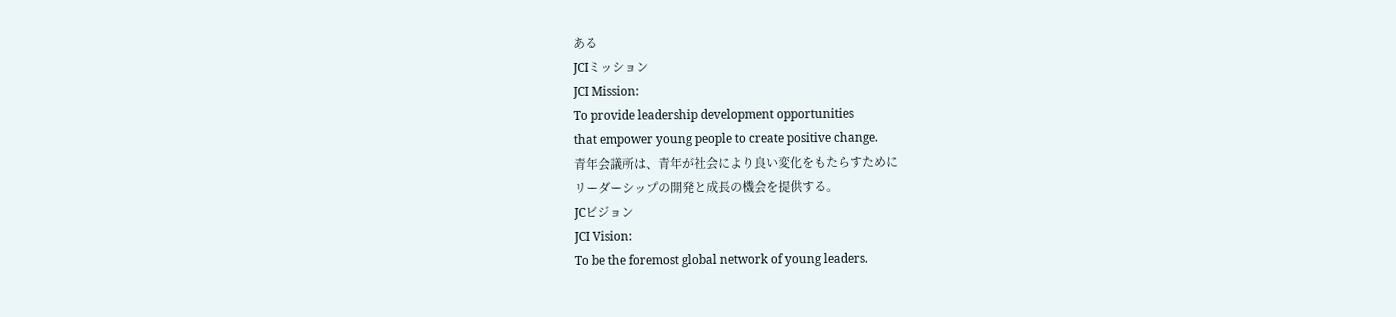ある
JCIミッション
JCI Mission:
To provide leadership development opportunities
that empower young people to create positive change.
青年会議所は、青年が社会により良い変化をもたらすために
リーダーシップの開発と成長の機会を提供する。
JCビジョン
JCI Vision:
To be the foremost global network of young leaders.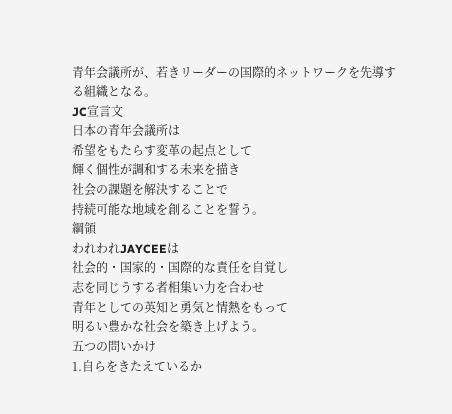青年会議所が、若きリーダーの国際的ネットワークを先導する組織となる。
JC宣言文
日本の青年会議所は
希望をもたらす変革の起点として
輝く個性が調和する未来を描き
社会の課題を解決することで
持続可能な地域を創ることを誓う。
綱領
われわれJAYCEEは
社会的・国家的・国際的な責任を自覚し
志を同じうする者相集い力を合わせ
青年としての英知と勇気と情熱をもって
明るい豊かな社会を築き上げよう。
五つの問いかけ
1.自らをきたえているか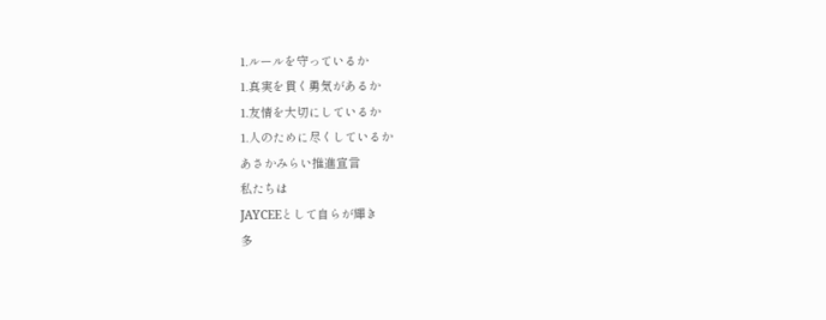1.ルールを守っているか
1.真実を貫く勇気があるか
1.友情を大切にしているか
1.人のために尽くしているか
あさかみらい推進宣言
私たちは
JAYCEEとして自らが輝き
多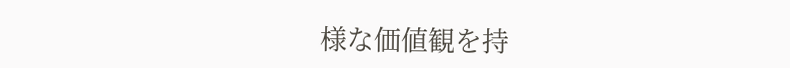様な価値観を持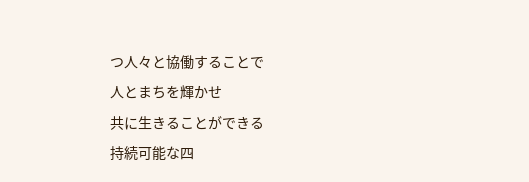つ人々と協働することで
人とまちを輝かせ
共に生きることができる
持続可能な四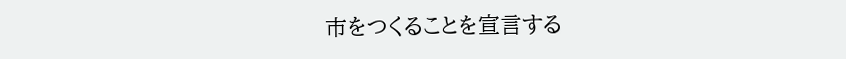市をつくることを宣言する